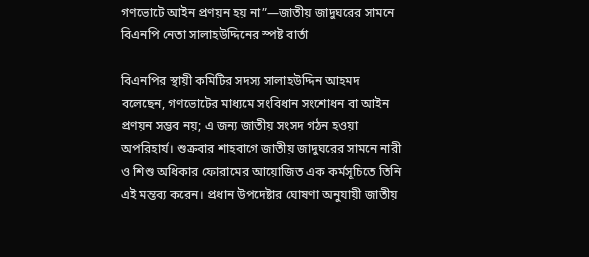গণভোটে আইন প্রণয়ন হয় না”—জাতীয় জাদুঘরের সামনে বিএনপি নেতা সালাহউদ্দিনের স্পষ্ট বার্তা

বিএনপির স্থায়ী কমিটির সদস্য সালাহউদ্দিন আহমদ বলেছেন, গণভোটের মাধ্যমে সংবিধান সংশোধন বা আইন প্রণয়ন সম্ভব নয়; এ জন্য জাতীয় সংসদ গঠন হওয়া অপরিহার্য। শুক্রবার শাহবাগে জাতীয় জাদুঘরের সামনে নারী ও শিশু অধিকার ফোরামের আয়োজিত এক কর্মসূচিতে তিনি এই মন্তব্য করেন। প্রধান উপদেষ্টার ঘোষণা অনুযায়ী জাতীয়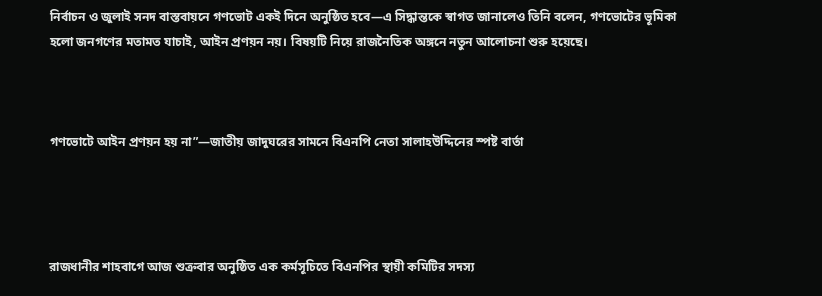নির্বাচন ও জুলাই সনদ বাস্তবায়নে গণভোট একই দিনে অনুষ্ঠিত হবে—এ সিদ্ধান্তকে স্বাগত জানালেও তিনি বলেন, গণভোটের ভূমিকা হলো জনগণের মতামত যাচাই, আইন প্রণয়ন নয়। বিষয়টি নিয়ে রাজনৈতিক অঙ্গনে নতুন আলোচনা শুরু হয়েছে।



গণভোটে আইন প্রণয়ন হয় না”—জাতীয় জাদুঘরের সামনে বিএনপি নেতা সালাহউদ্দিনের স্পষ্ট বার্তা




রাজধানীর শাহবাগে আজ শুক্রবার অনুষ্ঠিত এক কর্মসূচিতে বিএনপির স্থায়ী কমিটির সদস্য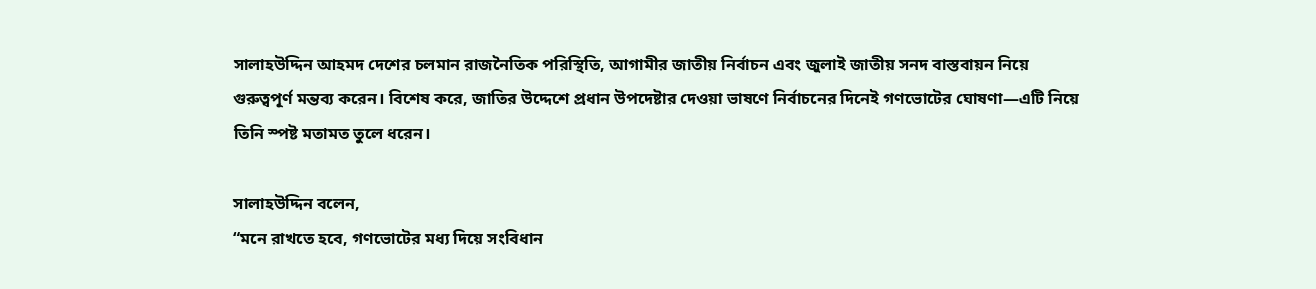সালাহউদ্দিন আহমদ দেশের চলমান রাজনৈতিক পরিস্থিতি, আগামীর জাতীয় নির্বাচন এবং জুলাই জাতীয় সনদ বাস্তবায়ন নিয়ে গুরুত্বপূর্ণ মন্তব্য করেন। বিশেষ করে, জাতির উদ্দেশে প্রধান উপদেষ্টার দেওয়া ভাষণে নির্বাচনের দিনেই গণভোটের ঘোষণা—এটি নিয়ে তিনি স্পষ্ট মতামত তুলে ধরেন।

সালাহউদ্দিন বলেন,
“মনে রাখতে হবে, গণভোটের মধ্য দিয়ে সংবিধান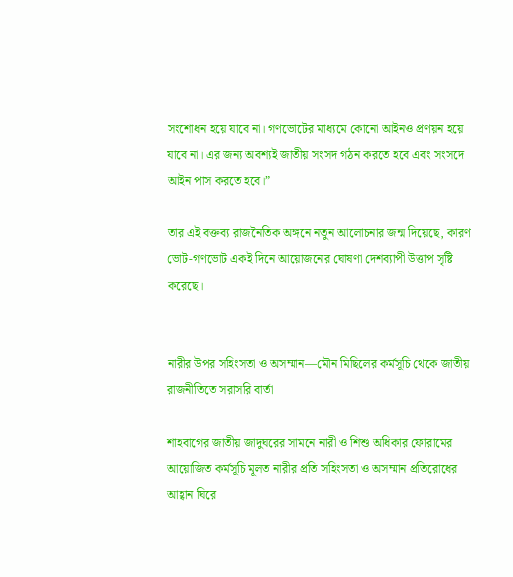সংশোধন হয়ে যাবে না। গণভোটের মাধ্যমে কোনো আইনও প্রণয়ন হয়ে যাবে না। এর জন্য অবশ্যই জাতীয় সংসদ গঠন করতে হবে এবং সংসদে আইন পাস করতে হবে।”

তার এই বক্তব্য রাজনৈতিক অঙ্গনে নতুন আলোচনার জন্ম দিয়েছে, কারণ ভোট-গণভোট একই দিনে আয়োজনের ঘোষণা দেশব্যাপী উত্তাপ সৃষ্টি করেছে।


নারীর উপর সহিংসতা ও অসম্মান—মৌন মিছিলের কর্মসূচি থেকে জাতীয় রাজনীতিতে সরাসরি বার্তা

শাহবাগের জাতীয় জাদুঘরের সামনে নারী ও শিশু অধিকার ফোরামের আয়োজিত কর্মসূচি মূলত নারীর প্রতি সহিংসতা ও অসম্মান প্রতিরোধের আহ্বান ঘিরে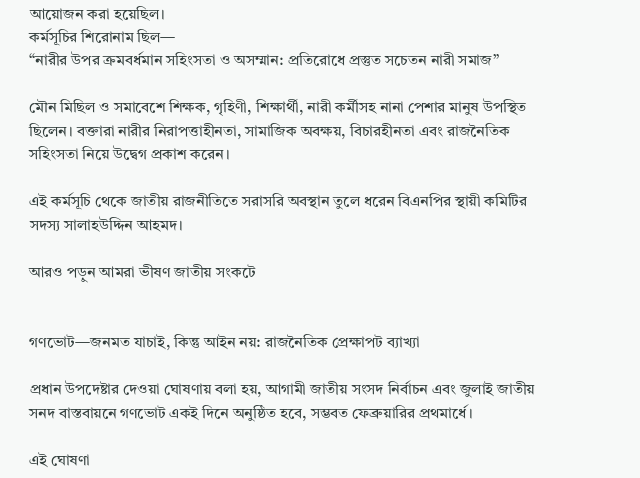আয়োজন করা হয়েছিল।
কর্মসূচির শিরোনাম ছিল—
“নারীর উপর ক্রমবর্ধমান সহিংসতা ও অসম্মান: প্রতিরোধে প্রস্তুত সচেতন নারী সমাজ”

মৌন মিছিল ও সমাবেশে শিক্ষক, গৃহিণী, শিক্ষার্থী, নারী কর্মীসহ নানা পেশার মানুষ উপস্থিত ছিলেন। বক্তারা নারীর নিরাপত্তাহীনতা, সামাজিক অবক্ষয়, বিচারহীনতা এবং রাজনৈতিক সহিংসতা নিয়ে উদ্বেগ প্রকাশ করেন।

এই কর্মসূচি থেকে জাতীয় রাজনীতিতে সরাসরি অবস্থান তুলে ধরেন বিএনপির স্থায়ী কমিটির সদস্য সালাহউদ্দিন আহমদ।

আরও পড়ুন আমরা ভীষণ জাতীয় সংকটে


গণভোট—জনমত যাচাই, কিন্তু আইন নয়: রাজনৈতিক প্রেক্ষাপট ব্যাখ্যা

প্রধান উপদেষ্টার দেওয়া ঘোষণায় বলা হয়, আগামী জাতীয় সংসদ নির্বাচন এবং জুলাই জাতীয় সনদ বাস্তবায়নে গণভোট একই দিনে অনুষ্ঠিত হবে, সম্ভবত ফেব্রুয়ারির প্রথমার্ধে।

এই ঘোষণা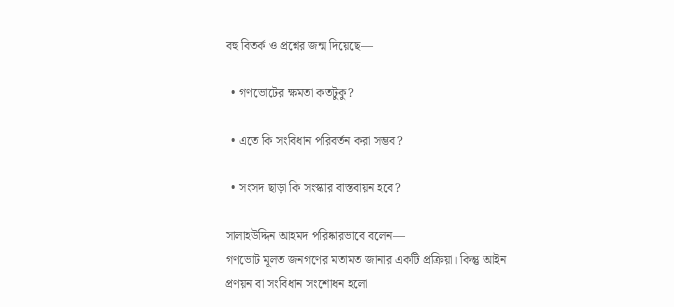বহু বিতর্ক ও প্রশ্নের জন্ম দিয়েছে—

  • গণভোটের ক্ষমতা কতটুকু?

  • এতে কি সংবিধান পরিবর্তন করা সম্ভব?

  • সংসদ ছাড়া কি সংস্কার বাস্তবায়ন হবে?

সালাহউদ্দিন আহমদ পরিষ্কারভাবে বলেন—
গণভোট মূলত জনগণের মতামত জানার একটি প্রক্রিয়া। কিন্তু আইন প্রণয়ন বা সংবিধান সংশোধন হলো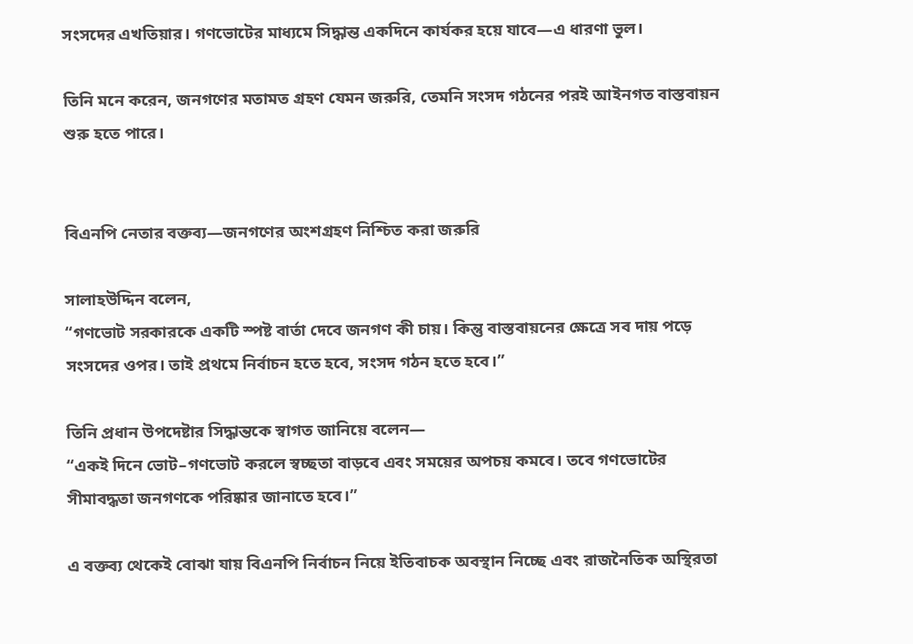সংসদের এখতিয়ার। গণভোটের মাধ্যমে সিদ্ধান্ত একদিনে কার্যকর হয়ে যাবে—এ ধারণা ভুল।

তিনি মনে করেন, জনগণের মতামত গ্রহণ যেমন জরুরি, তেমনি সংসদ গঠনের পরই আইনগত বাস্তবায়ন শুরু হতে পারে।


বিএনপি নেতার বক্তব্য—জনগণের অংশগ্রহণ নিশ্চিত করা জরুরি

সালাহউদ্দিন বলেন,
“গণভোট সরকারকে একটি স্পষ্ট বার্তা দেবে জনগণ কী চায়। কিন্তু বাস্তবায়নের ক্ষেত্রে সব দায় পড়ে সংসদের ওপর। তাই প্রথমে নির্বাচন হতে হবে, সংসদ গঠন হতে হবে।”

তিনি প্রধান উপদেষ্টার সিদ্ধান্তকে স্বাগত জানিয়ে বলেন—
“একই দিনে ভোট–গণভোট করলে স্বচ্ছতা বাড়বে এবং সময়ের অপচয় কমবে। তবে গণভোটের সীমাবদ্ধতা জনগণকে পরিষ্কার জানাতে হবে।”

এ বক্তব্য থেকেই বোঝা যায় বিএনপি নির্বাচন নিয়ে ইতিবাচক অবস্থান নিচ্ছে এবং রাজনৈতিক অস্থিরতা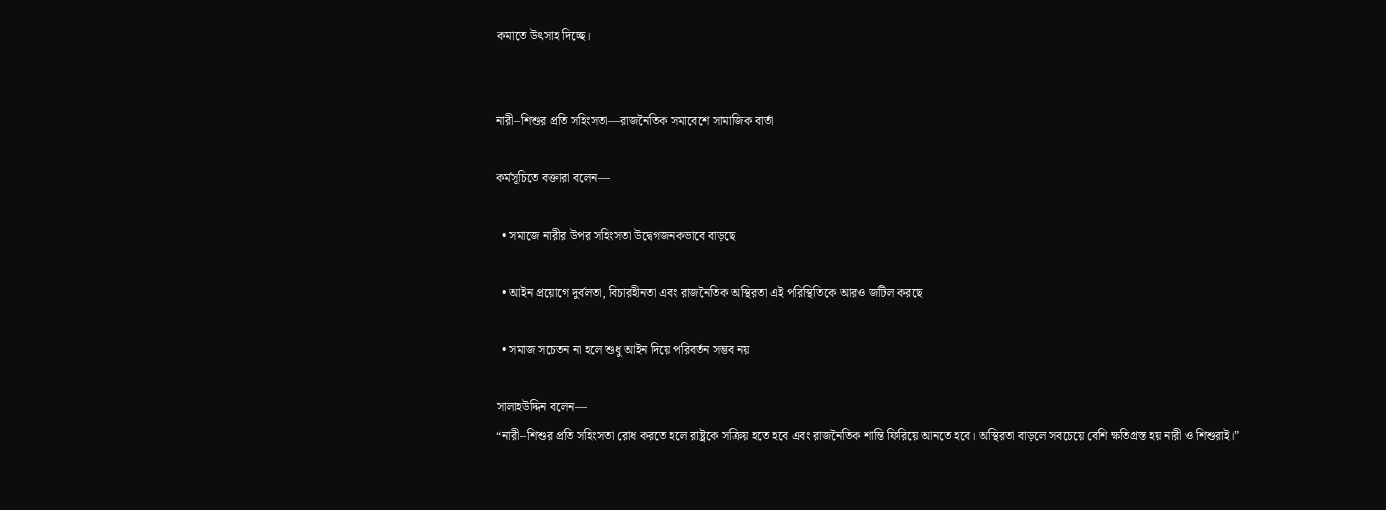কমাতে উৎসাহ দিচ্ছে।


নারী–শিশুর প্রতি সহিংসতা—রাজনৈতিক সমাবেশে সামাজিক বার্তা

কর্মসূচিতে বক্তারা বলেন—

  • সমাজে নারীর উপর সহিংসতা উদ্বেগজনকভাবে বাড়ছে

  • আইন প্রয়োগে দুর্বলতা, বিচারহীনতা এবং রাজনৈতিক অস্থিরতা এই পরিস্থিতিকে আরও জটিল করছে

  • সমাজ সচেতন না হলে শুধু আইন দিয়ে পরিবর্তন সম্ভব নয়

সালাহউদ্দিন বলেন—
“নারী–শিশুর প্রতি সহিংসতা রোধ করতে হলে রাষ্ট্রকে সক্রিয় হতে হবে এবং রাজনৈতিক শান্তি ফিরিয়ে আনতে হবে। অস্থিরতা বাড়লে সবচেয়ে বেশি ক্ষতিগ্রস্ত হয় নারী ও শিশুরাই।”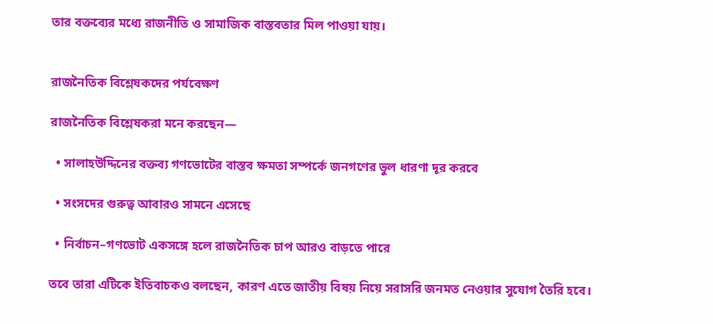তার বক্তব্যের মধ্যে রাজনীতি ও সামাজিক বাস্তবতার মিল পাওয়া যায়।


রাজনৈতিক বিশ্লেষকদের পর্যবেক্ষণ

রাজনৈতিক বিশ্লেষকরা মনে করছেন—

  • সালাহউদ্দিনের বক্তব্য গণভোটের বাস্তব ক্ষমতা সম্পর্কে জনগণের ভুল ধারণা দূর করবে

  • সংসদের গুরুত্ব আবারও সামনে এসেছে

  • নির্বাচন–গণভোট একসঙ্গে হলে রাজনৈতিক চাপ আরও বাড়তে পারে

তবে তারা এটিকে ইতিবাচকও বলছেন, কারণ এতে জাতীয় বিষয় নিয়ে সরাসরি জনমত নেওয়ার সুযোগ তৈরি হবে।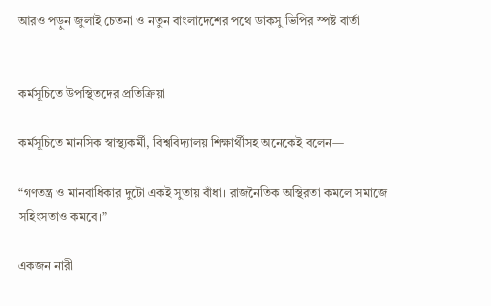আরও পড়ুন জুলাই চেতনা ও নতুন বাংলাদেশের পথে ডাকসু ভিপির স্পষ্ট বার্তা


কর্মসূচিতে উপস্থিতদের প্রতিক্রিয়া

কর্মসূচিতে মানসিক স্বাস্থ্যকর্মী, বিশ্ববিদ্যালয় শিক্ষার্থীসহ অনেকেই বলেন—

“গণতন্ত্র ও মানবাধিকার দুটো একই সুতায় বাঁধা। রাজনৈতিক অস্থিরতা কমলে সমাজে সহিংসতাও কমবে।”

একজন নারী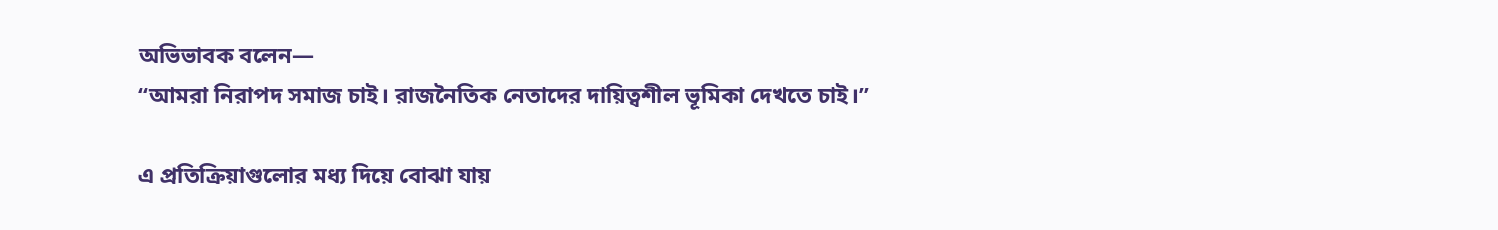অভিভাবক বলেন—
“আমরা নিরাপদ সমাজ চাই। রাজনৈতিক নেতাদের দায়িত্বশীল ভূমিকা দেখতে চাই।”

এ প্রতিক্রিয়াগুলোর মধ্য দিয়ে বোঝা যায়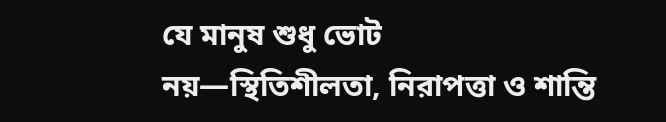যে মানুষ শুধু ভোট নয়—স্থিতিশীলতা, নিরাপত্তা ও শান্তি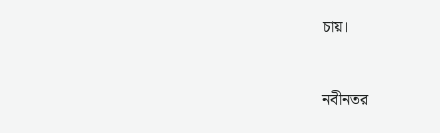চায়।


নবীনতর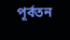পূর্বতন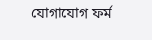যোগাযোগ ফর্ম